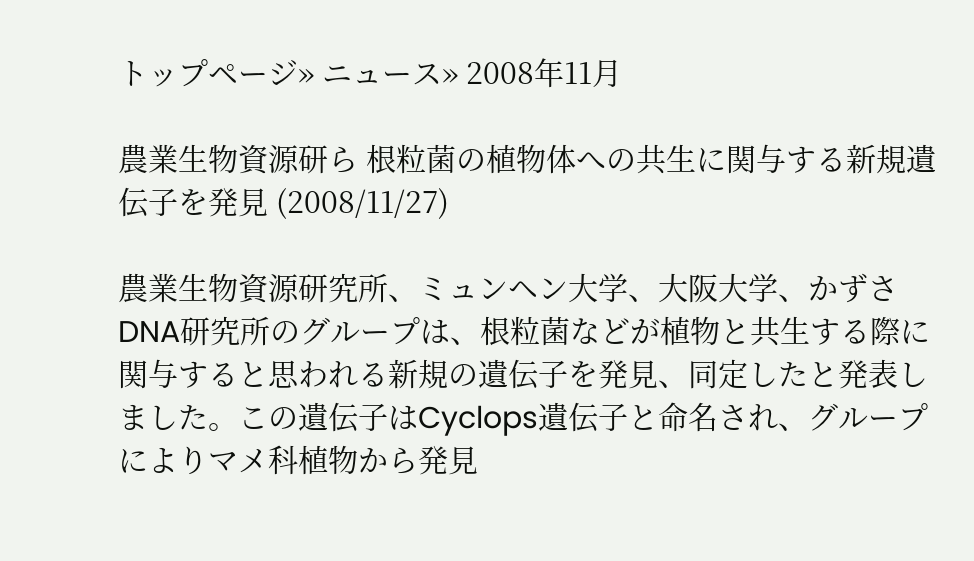トップページ» ニュース» 2008年11月

農業生物資源研ら 根粒菌の植物体への共生に関与する新規遺伝子を発見 (2008/11/27)

農業生物資源研究所、ミュンヘン大学、大阪大学、かずさDNA研究所のグループは、根粒菌などが植物と共生する際に関与すると思われる新規の遺伝子を発見、同定したと発表しました。この遺伝子はCyclops遺伝子と命名され、グループによりマメ科植物から発見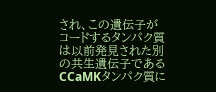され、この遺伝子がコードするタンパク質は以前発見された別の共生遺伝子であるCCaMKタンパク質に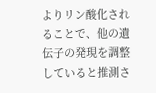よりリン酸化されることで、他の遺伝子の発現を調整していると推測さ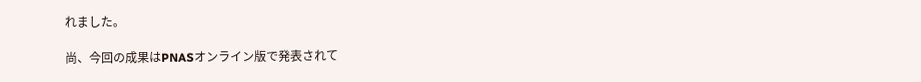れました。

尚、今回の成果はPNASオンライン版で発表されて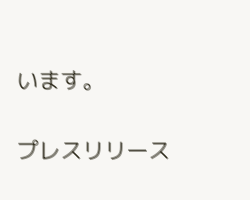います。

プレスリリース